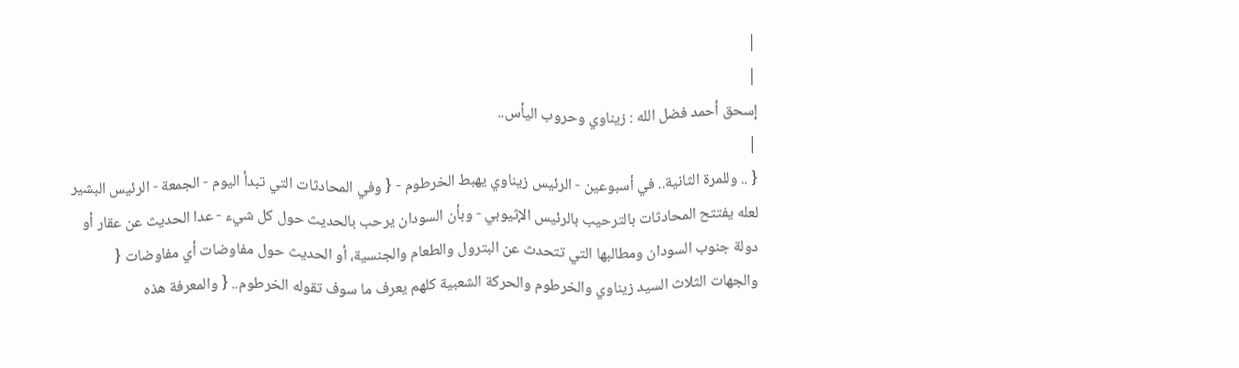|
|
إسحق أحمد فضل الله : زيناوي وحروب اليأس..
|
{ .. وللمرة الثانية.. في أسبوعين - الرئيس زيناوي يهبط الخرطوم - { وفي المحادثات التي تبدأ اليوم - الجمعة - الرئيس البشير لعله يفتتح المحادثات بالترحيب بالرئيس الإثيوبي - وبأن السودان يرحب بالحديث حول كل شيء - عدا الحديث عن عقار أو دولة جنوب السودان ومطالبها التي تتحدث عن البترول والطعام والجنسية، أو الحديث حول مفاوضات أي مفاوضات { والجهات الثلاث السيد زيناوي والخرطوم والحركة الشعبية كلهم يعرف ما سوف تقوله الخرطوم.. { والمعرفة هذه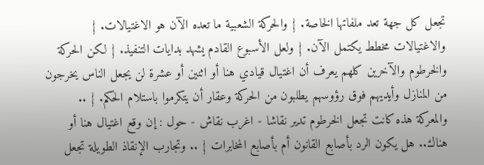تجعل كل جهة تعد ملفاتها الخاصة. { والحركة الشعبية ما تعده الآن هو الاغتيالات. { والاغتيالات مخطط يكتمل الآن. { ولعل الأسبوع القادم يشهد بدايات التنفيذ. { لكن الحركة والخرطوم والآخرين كلهم يعرف أن اغتيال قيادي هنا أو اثنين أو عشرة لن يجعل الناس يخرجون من المنازل وأيديهم فوق رؤوسهم يطلبون من الحركة وعقار أن يتكرموا باستلام الحكم. { .. والمعركة هذه كانت تجعل الخرطوم تدير نقاشا - اغرب نقاش - حول : إن وقع اغتيال هنا أو هناك.. هل يكون الرد بأصابع القانون أم بأصابع المخابرات { .. وتجارب الإنقاذ الطويلة تجعل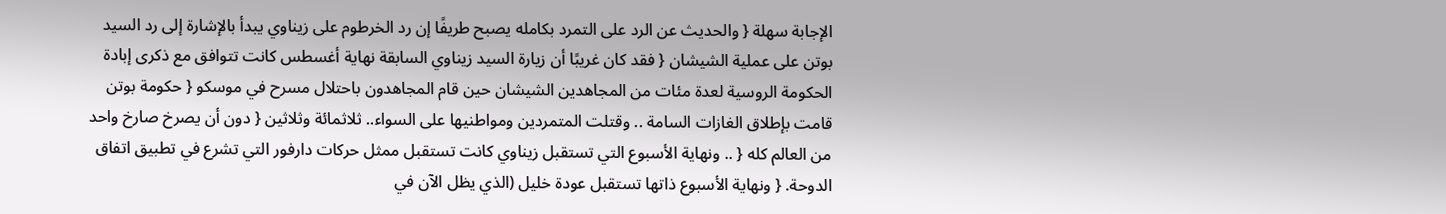الإجابة سهلة { والحديث عن الرد على التمرد بكامله يصبح طريفًا إن رد الخرطوم على زيناوي يبدأ بالإشارة إلى رد السيد بوتن على عملية الشيشان { فقد كان غريبًا أن زيارة السيد زيناوي السابقة نهاية أغسطس كانت تتوافق مع ذكرى إبادة الحكومة الروسية لعدة مئات من المجاهدين الشيشان حين قام المجاهدون باحتلال مسرح في موسكو { حكومة بوتن قامت بإطلاق الغازات السامة .. وقتلت المتمردين ومواطنيها على السواء.. ثلاثمائة وثلاثين { دون أن يصرخ صارخ واحد من العالم كله { .. ونهاية الأسبوع التي تستقبل زيناوي كانت تستقبل ممثل حركات دارفور التي تشرع في تطبيق اتفاق الدوحة. { ونهاية الأسبوع ذاتها تستقبل عودة خليل (الذي يظل الآن في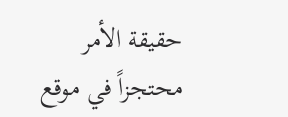حقيقة الأمر محتجزاً في موقع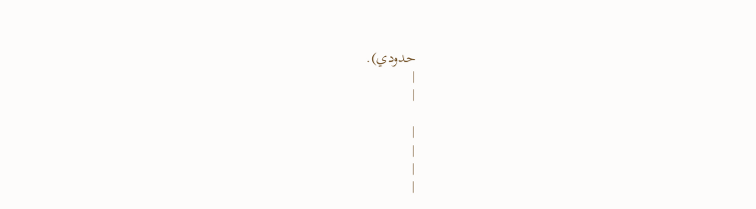حدودي).
|
|

|
|
|
|